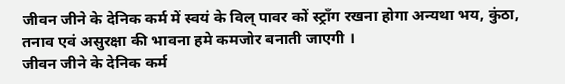जीवन जीने के देनिक कर्म में स्वयं के विल् पावर कों स्ट्रॉंग रखना होगा अन्यथा भय, कुंठा, तनाव एवं असुरक्षा की भावना हमे कमजोर बनाती जाएगी ।
जीवन जीने के देनिक कर्म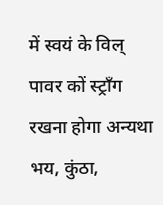में स्वयं के विल् पावर कों स्ट्रॉंग रखना होगा अन्यथा भय, कुंठा,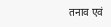तनाव एवं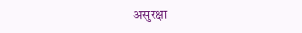असुरक्षा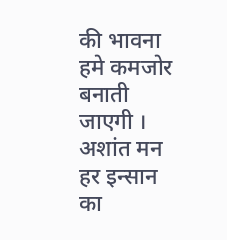की भावना हमे कमजोर बनाती जाएगी ।
अशांत मन हर इन्सान का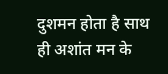दुशमन होता है साथ ही अशांत मन के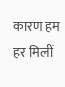कारण हम हर मिलीं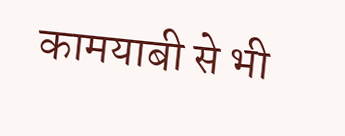कामयाबी से भी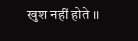खुश नहीं होते ।।